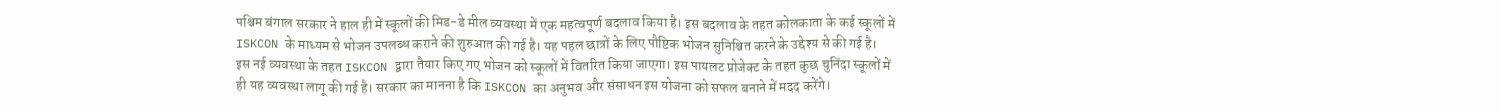पश्चिम बंगाल सरकार ने हाल ही में स्कूलों की मिड-डे मील व्यवस्था में एक महत्वपूर्ण बदलाव किया है। इस बदलाव के तहत कोलकाता के कई स्कूलों में ISKCON के माध्यम से भोजन उपलब्ध कराने की शुरुआत की गई है। यह पहल छात्रों के लिए पौष्टिक भोजन सुनिश्चित करने के उद्देश्य से की गई है।
इस नई व्यवस्था के तहत ISKCON द्वारा तैयार किए गए भोजन को स्कूलों में वितरित किया जाएगा। इस पायलट प्रोजेक्ट के तहत कुछ चुनिंदा स्कूलों में ही यह व्यवस्था लागू की गई है। सरकार का मानना है कि ISKCON का अनुभव और संसाधन इस योजना को सफल बनाने में मदद करेंगे।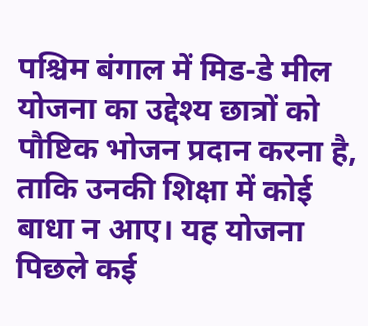पश्चिम बंगाल में मिड-डे मील योजना का उद्देश्य छात्रों को पौष्टिक भोजन प्रदान करना है, ताकि उनकी शिक्षा में कोई बाधा न आए। यह योजना पिछले कई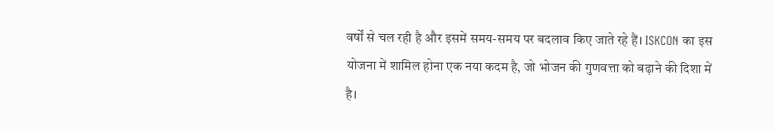वर्षों से चल रही है और इसमें समय-समय पर बदलाव किए जाते रहे हैं। ISKCON का इस योजना में शामिल होना एक नया कदम है, जो भोजन की गुणवत्ता को बढ़ाने की दिशा में है।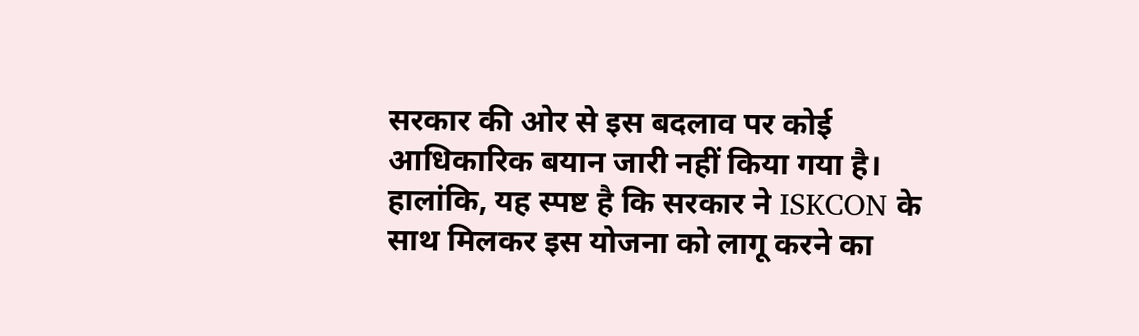सरकार की ओर से इस बदलाव पर कोई आधिकारिक बयान जारी नहीं किया गया है। हालांकि, यह स्पष्ट है कि सरकार ने ISKCON के साथ मिलकर इस योजना को लागू करने का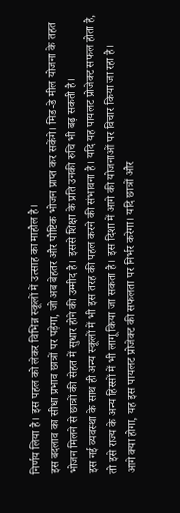निर्णय लिया है। इस पहल को लेकर विभिन्न स्कूलों में उत्साह का माहौल है।
इस बदलाव का सीधा प्रभाव छात्रों पर पड़ेगा, जो अब बेहतर और पौष्टिक भोजन प्राप्त कर सकेंगे। मिड-डे मील योजना के तहत भोजन मिलने से छात्रों की सेहत में सुधार होने की उम्मीद है। इससे शिक्षा के प्रति उनकी रुचि भी बढ़ सकती है।
इस नई व्यवस्था के साथ ही अन्य स्कूलों में भी इस तरह की पहल करने की संभावना है। यदि यह पायलट प्रोजेक्ट सफल होता है, तो इसे राज्य के अन्य हिस्सों में भी लागू किया जा सकता है। इस दिशा में आगे की योजनाओं पर विचार किया जा रहा है।
आगे क्या होगा, यह इस पायलट प्रोजेक्ट की सफलता पर निर्भर करेगा। यदि छात्रों और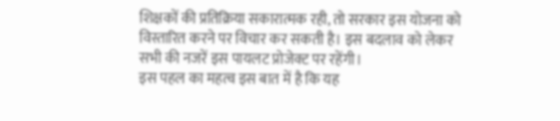शिक्षकों की प्रतिक्रिया सकारात्मक रही, तो सरकार इस योजना को विस्तारित करने पर विचार कर सकती है। इस बदलाव को लेकर सभी की नजरें इस पायलट प्रोजेक्ट पर रहेंगी।
इस पहल का महत्व इस बात में है कि यह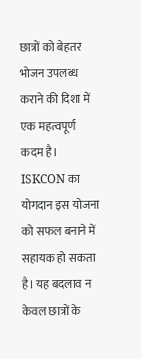छात्रों को बेहतर भोजन उपलब्ध कराने की दिशा में एक महत्वपूर्ण कदम है। ISKCON का योगदान इस योजना को सफल बनाने में सहायक हो सकता है। यह बदलाव न केवल छात्रों के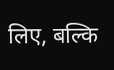लिए, बल्कि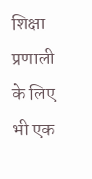शिक्षा प्रणाली के लिए भी एक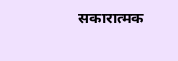सकारात्मक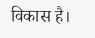विकास है।